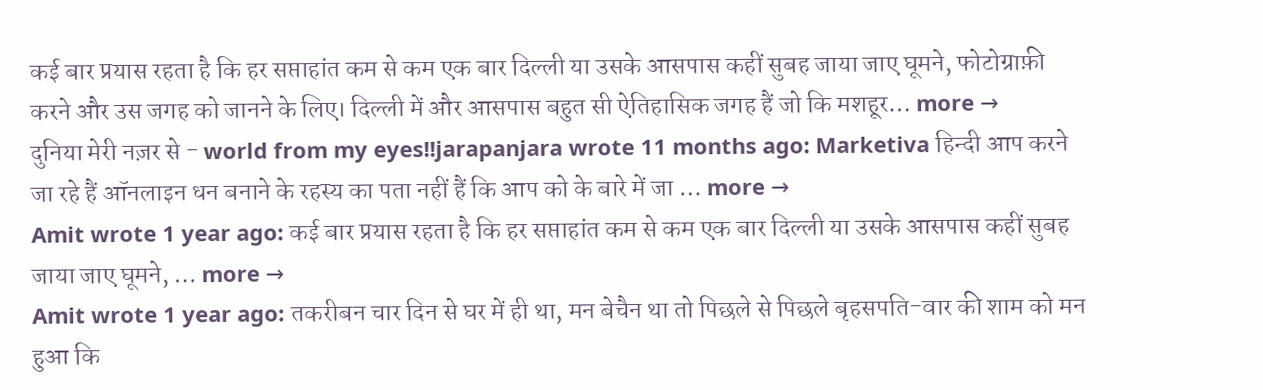कई बार प्रयास रहता है कि हर सप्ताहांत कम से कम एक बार दिल्ली या उसके आसपास कहीं सुबह जाया जाए घूमने, फोटोग्राफ़ी करने और उस जगह को जानने के लिए। दिल्ली में और आसपास बहुत सी ऐतिहासिक जगह हैं जो कि मशहूर… more →
दुनिया मेरी नज़र से - world from my eyes!!jarapanjara wrote 11 months ago: Marketiva हिन्दी आप करने जा रहे हैं ऑनलाइन धन बनाने के रहस्य का पता नहीं हैं कि आप को के बारे में जा … more →
Amit wrote 1 year ago: कई बार प्रयास रहता है कि हर सप्ताहांत कम से कम एक बार दिल्ली या उसके आसपास कहीं सुबह जाया जाए घूमने, … more →
Amit wrote 1 year ago: तकरीबन चार दिन से घर में ही था, मन बेचैन था तो पिछले से पिछले बृहसपति-वार की शाम को मन हुआ कि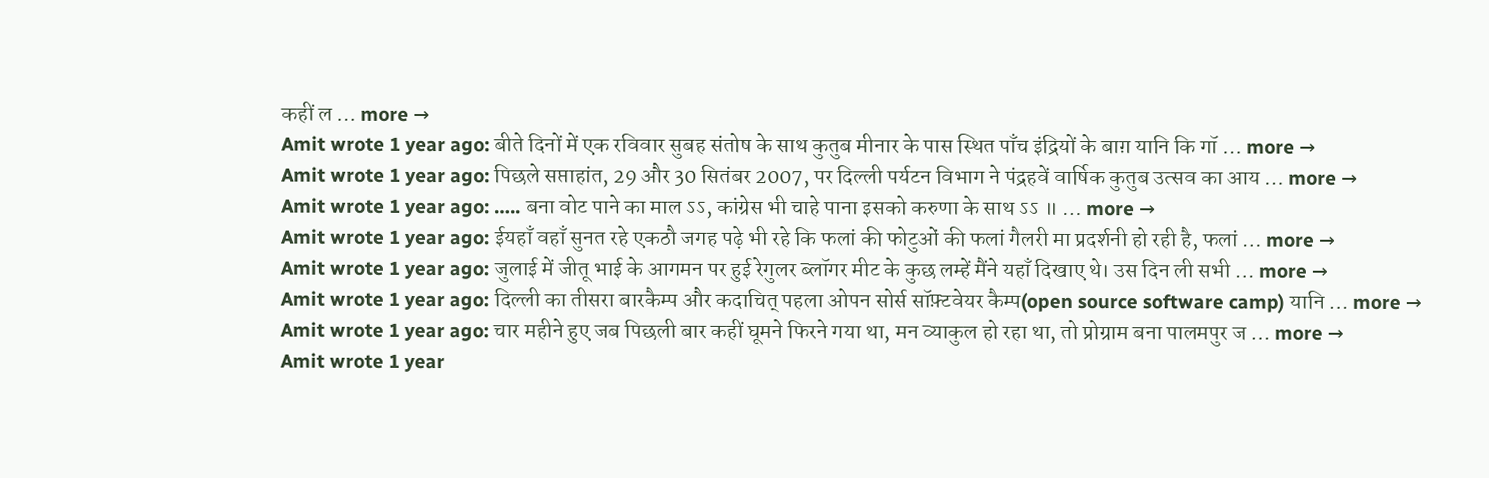कहीं ल … more →
Amit wrote 1 year ago: बीते दिनों में एक रविवार सुबह संतोष के साथ कुतुब मीनार के पास स्थित पाँच इंद्रियों के बाग़ यानि कि गॉ … more →
Amit wrote 1 year ago: पिछले सप्ताहांत, 29 और 30 सितंबर 2007, पर दिल्ली पर्यटन विभाग ने पंद्रहवें वार्षिक कुतुब उत्सव का आय … more →
Amit wrote 1 year ago: ….. बना वोट पाने का माल ऽऽ, कांग्रेस भी चाहे पाना इसको करुणा के साथ ऽऽ ॥ … more →
Amit wrote 1 year ago: ईयहाँ वहाँ सुनत रहे एकठौ जगह पढ़े भी रहे कि फलां की फोटुओं की फलां गैलरी मा प्रदर्शनी हो रही है, फलां … more →
Amit wrote 1 year ago: जुलाई में जीतू भाई के आगमन पर हुई रेगुलर ब्लॉगर मीट के कुछ लम्हें मैंने यहाँ दिखाए थे। उस दिन ली सभी … more →
Amit wrote 1 year ago: दिल्ली का तीसरा बारकैम्प और कदाचित् पहला ओपन सोर्स सॉफ़्टवेयर कैम्प(open source software camp) यानि … more →
Amit wrote 1 year ago: चार महीने हुए जब पिछली बार कहीं घूमने फिरने गया था, मन व्याकुल हो रहा था, तो प्रोग्राम बना पालमपुर ज … more →
Amit wrote 1 year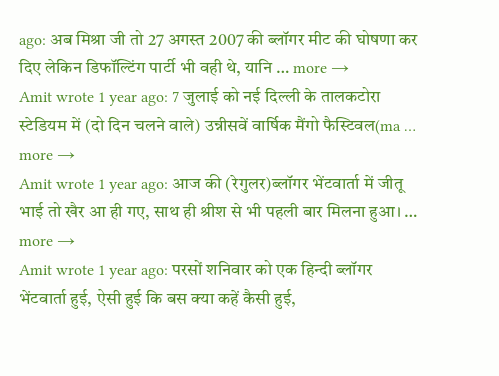ago: अब मिश्रा जी तो 27 अगस्त 2007 की ब्लॉगर मीट की घोषणा कर दिए लेकिन डिफॉल्टिंग पार्टी भी वही थे, यानि … more →
Amit wrote 1 year ago: 7 जुलाई को नई दिल्ली के तालकटोरा स्टेडियम में (दो दिन चलने वाले) उन्नीसवें वार्षिक मैंगो फैस्टिवल(ma … more →
Amit wrote 1 year ago: आज की (रेगुलर)ब्लॉगर भेंटवार्ता में जीतू भाई तो खैर आ ही गए, साथ ही श्रीश से भी पहली बार मिलना हुआ। … more →
Amit wrote 1 year ago: परसों शनिवार को एक हिन्दी ब्लॉगर भेंटवार्ता हुई, ऐसी हुई कि बस क्या कहें कैसी हुई,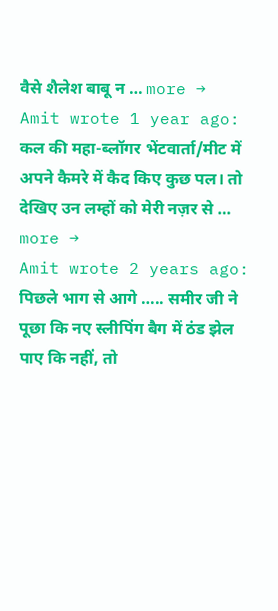वैसे शैलेश बाबू न … more →
Amit wrote 1 year ago: कल की महा-ब्लॉगर भेंटवार्ता/मीट में अपने कैमरे में कैद किए कुछ पल। तो देखिए उन लम्हों को मेरी नज़र से … more →
Amit wrote 2 years ago: पिछले भाग से आगे ….. समीर जी ने पूछा कि नए स्लीपिंग बैग में ठंड झेल पाए कि नहीं, तो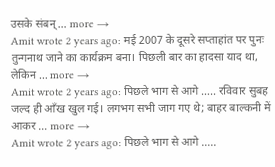उसके संबन् … more →
Amit wrote 2 years ago: मई 2007 के दूसरे सप्ताहांत पर पुनः तुन्गनाथ जाने का कार्यक्रम बना। पिछली बार का हादसा याद था, लेकिन … more →
Amit wrote 2 years ago: पिछले भाग से आगे ….. रविवार सुबह जल्द ही आँख खुल गई। लगभग सभी जाग गए थे; बाहर बाल्कनी में आकर … more →
Amit wrote 2 years ago: पिछले भाग से आगे …..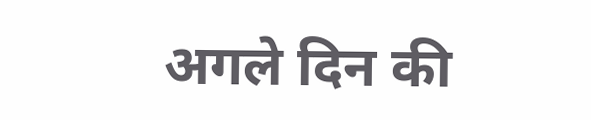अगले दिन की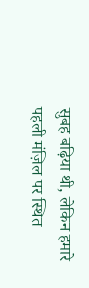सुबह बढ़िया थी, लेकिन हमारे पहली मंज़िल पर स्थित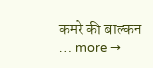कमरे की बाल्कन … more →